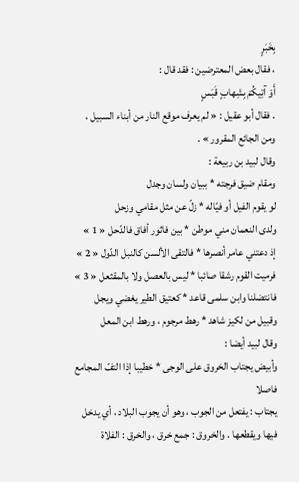بِخَبَرٍ
، فقال بعض المعترضين : فقد قال :
أَوْ آتِيكُمْ بِشِهابٍ قَبَسٍ
. فقال أبو عقيل : « لم يعرف موقع النار من أبناء السبيل ، ومن الجائع المقرور » .
وقال لبيد بن ربيعة :
ومقام ضيق فرجته * ببيان ولسان وجدل
لو يقوم الفيل أو فيّاله * زلّ عن مثل مقامي وزحل
ولدى النعمان مني موطن * بين فاثور أفاق فالدّحل « 1 »
إذ دعتني عامر أنصرها * فالتقى الألسن كالنبل الدّول « 2 »
فرميت القوم رشقا صائبا * ليس بالعصل ولا بالمقثعل « 3 »
فانتضلنا وابن سلمى قاعد * كعتيق الطير يغضي ويجل
وقبيل من لكيز شاهد * رهط مرجوم ، ورهط ابن المعل
وقال لبيد أيضا :
وأبيض يجتاب الخروق على الوجى * خطيبا إذا التفّ المجامع فاصلا
يجتاب : يفتعل من الجوب ، وهو أن يجوب البلاد ، أي يدخل فيها ويقطعها . والخروق : جمع خرق ، والخرق : الفلاة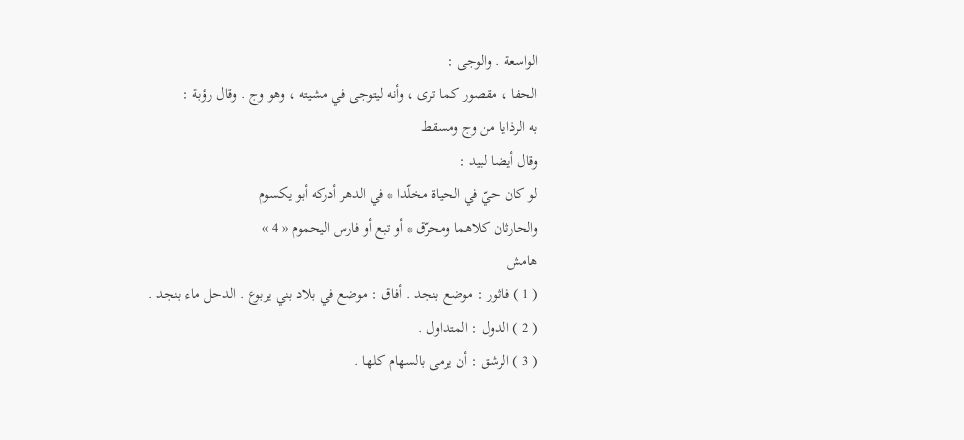الواسعة . والوجى :
الحفا ، مقصور كما ترى ، وأنه ليتوجى في مشيته ، وهو وج . وقال رؤبة :
به الرذايا من وج ومسقط
وقال أيضا لبيد :
لو كان حيّ في الحياة مخلّدا * في الدهر أدركه أبو يكسوم
والحارثان كلاهما ومحرّق * أو تبع أو فارس اليحموم « 4 »
هامش
( 1 ) فاثور : موضع بنجد . أفاق : موضع في بلاد بني يربوع . الدحل ماء بنجد .
( 2 ) الدول : المتداول .
( 3 ) الرشق : أن يرمى بالسهام كلها .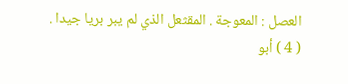العصل : المعوجة . المقثعل الذي لم يبر بريا جيدا .
( 4 ) أبو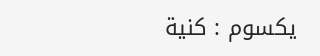يكسوم : كنية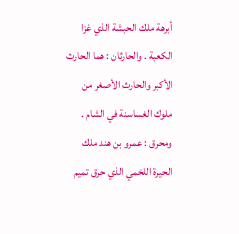أبرهة ملك الحبشة الذي غزا الكعبة . والحارثان : هما الحارث الأكبر والحارث الأصغر من ملوك الغساسنة في الشام . ومحرق : عمرو بن هند ملك الحيرة اللخمي الذي حرق تميم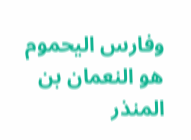وفارس اليحموم هو النعمان بن المنذر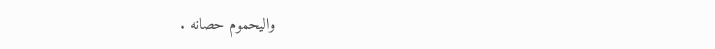واليحموم حصانه .